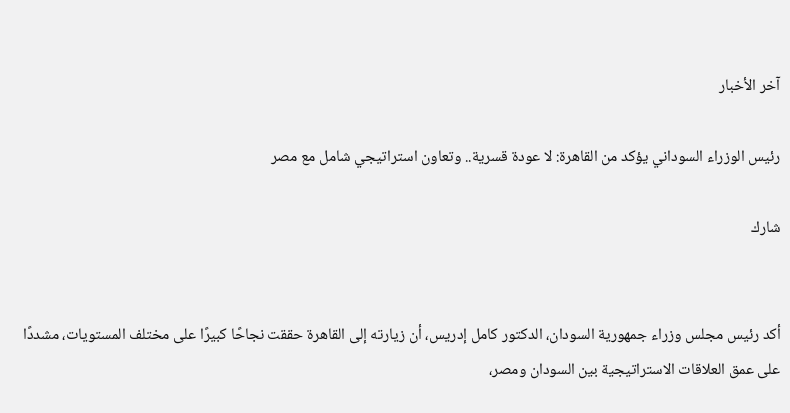آخر الأخبار

رئيس الوزراء السوداني يؤكد من القاهرة: لا عودة قسرية.. وتعاون استراتيجي شامل مع مصر

شارك


أكد رئيس مجلس وزراء جمهورية السودان، الدكتور كامل إدريس، أن زيارته إلى القاهرة حققت نجاحًا كبيرًا على مختلف المستويات، مشددًا على عمق العلاقات الاستراتيجية بين السودان ومصر،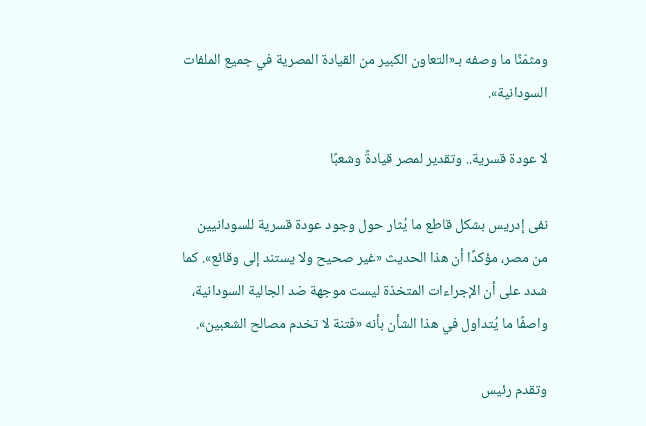ومثمّنًا ما وصفه بـ«التعاون الكبير من القيادة المصرية في جميع الملفات السودانية».

لا عودة قسرية.. وتقدير لمصر قيادةً وشعبًا

نفى إدريس بشكل قاطع ما يُثار حول وجود عودة قسرية للسودانيين من مصر، مؤكدًا أن هذا الحديث «غير صحيح ولا يستند إلى وقائع». كما شدد على أن الإجراءات المتخذة ليست موجهة ضد الجالية السودانية، واصفًا ما يُتداول في هذا الشأن بأنه «فتنة لا تخدم مصالح الشعبين».

وتقدم رئيس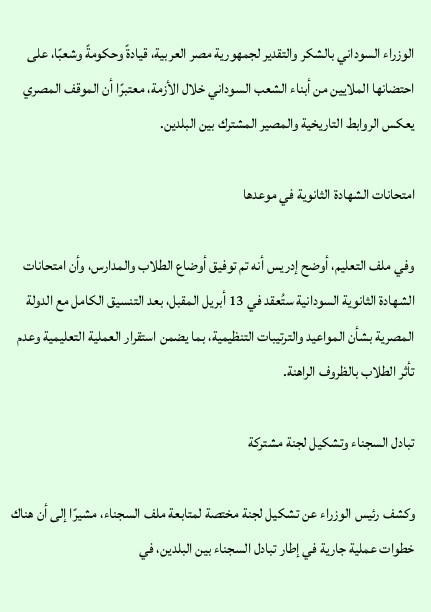الوزراء السوداني بالشكر والتقدير لجمهورية مصر العربية، قيادةً وحكومةً وشعبًا، على احتضانها الملايين من أبناء الشعب السوداني خلال الأزمة، معتبرًا أن الموقف المصري يعكس الروابط التاريخية والمصير المشترك بين البلدين.

امتحانات الشهادة الثانوية في موعدها

وفي ملف التعليم، أوضح إدريس أنه تم توفيق أوضاع الطلاب والمدارس، وأن امتحانات الشهادة الثانوية السودانية ستُعقد في 13 أبريل المقبل، بعد التنسيق الكامل مع الدولة المصرية بشأن المواعيد والترتيبات التنظيمية، بما يضمن استقرار العملية التعليمية وعدم تأثر الطلاب بالظروف الراهنة.

تبادل السجناء وتشكيل لجنة مشتركة

وكشف رئيس الوزراء عن تشكيل لجنة مختصة لمتابعة ملف السجناء، مشيرًا إلى أن هناك خطوات عملية جارية في إطار تبادل السجناء بين البلدين، في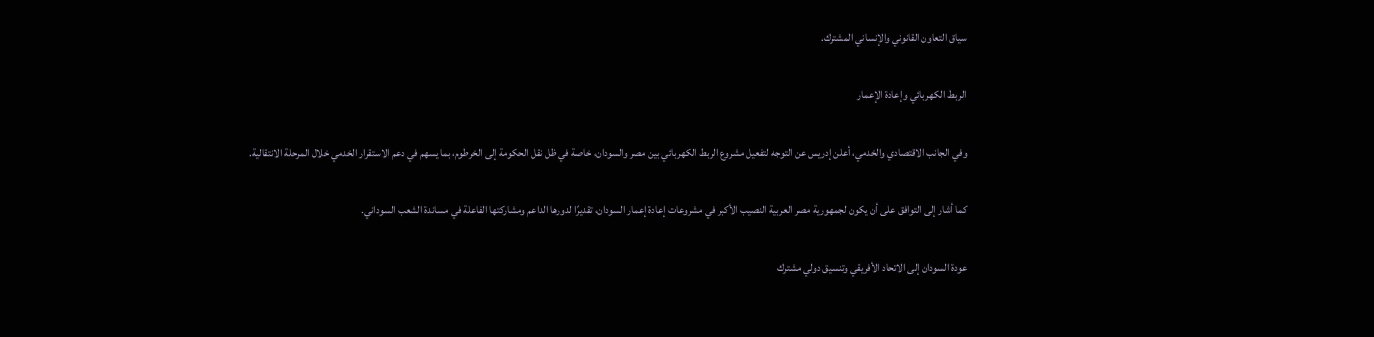سياق التعاون القانوني والإنساني المشترك.

الربط الكهربائي وإعادة الإعمار

وفي الجانب الاقتصادي والخدمي، أعلن إدريس عن التوجه لتفعيل مشروع الربط الكهربائي بين مصر والسودان، خاصة في ظل نقل الحكومة إلى الخرطوم، بما يسهم في دعم الاستقرار الخدمي خلال المرحلة الانتقالية.

كما أشار إلى التوافق على أن يكون لجمهورية مصر العربية النصيب الأكبر في مشروعات إعادة إعمار السودان، تقديرًا لدورها الداعم ومشاركتها الفاعلة في مساندة الشعب السوداني.

عودة السودان إلى الاتحاد الأفريقي وتنسيق دولي مشترك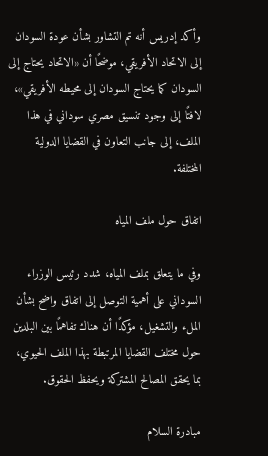وأكد إدريس أنه تم التشاور بشأن عودة السودان إلى الاتحاد الأفريقي، موضحًا أن «الاتحاد يحتاج إلى السودان كما يحتاج السودان إلى محيطه الأفريقي»، لافتًا إلى وجود تنسيق مصري سوداني في هذا الملف، إلى جانب التعاون في القضايا الدولية المختلفة.

اتفاق حول ملف المياه

وفي ما يتعلق بملف المياه، شدد رئيس الوزراء السوداني على أهمية التوصل إلى اتفاق واضح بشأن الملء والتشغيل، مؤكدًا أن هناك تفاهمًا بين البلدين حول مختلف القضايا المرتبطة بهذا الملف الحيوي، بما يحقق المصالح المشتركة ويحفظ الحقوق.

مبادرة السلام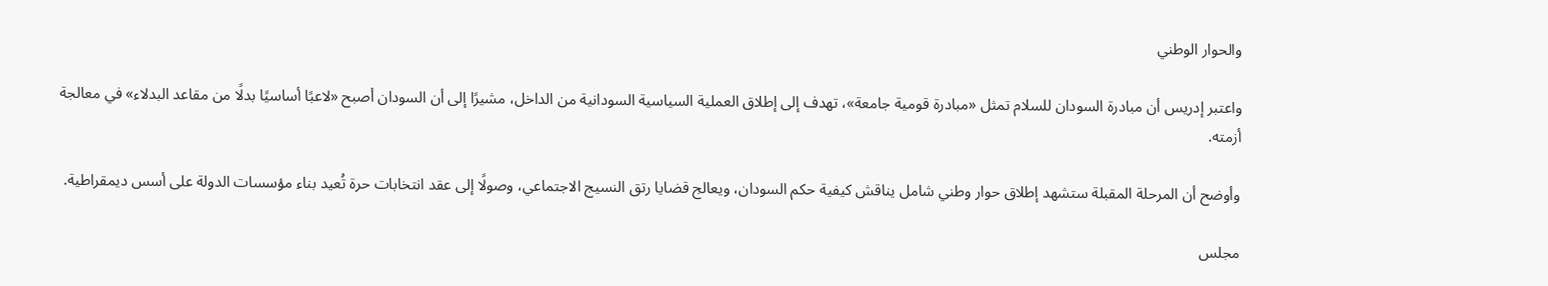والحوار الوطني

واعتبر إدريس أن مبادرة السودان للسلام تمثل «مبادرة قومية جامعة»، تهدف إلى إطلاق العملية السياسية السودانية من الداخل، مشيرًا إلى أن السودان أصبح «لاعبًا أساسيًا بدلًا من مقاعد البدلاء» في معالجة أزمته.

وأوضح أن المرحلة المقبلة ستشهد إطلاق حوار وطني شامل يناقش كيفية حكم السودان، ويعالج قضايا رتق النسيج الاجتماعي، وصولًا إلى عقد انتخابات حرة تُعيد بناء مؤسسات الدولة على أسس ديمقراطية.

مجلس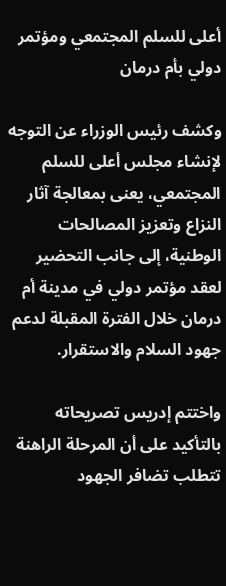أعلى للسلم المجتمعي ومؤتمر دولي بأم درمان

وكشف رئيس الوزراء عن التوجه لإنشاء مجلس أعلى للسلم المجتمعي، يعنى بمعالجة آثار النزاع وتعزيز المصالحات الوطنية، إلى جانب التحضير لعقد مؤتمر دولي في مدينة أم درمان خلال الفترة المقبلة لدعم جهود السلام والاستقرار.

واختتم إدريس تصريحاته بالتأكيد على أن المرحلة الراهنة تتطلب تضافر الجهود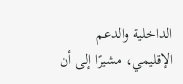الداخلية والدعم الإقليمي، مشيرًا إلى أن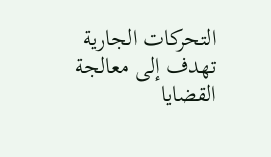التحركات الجارية تهدف إلى معالجة القضايا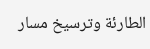الطارئة وترسيخ مسار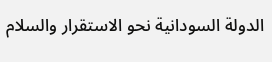الدولة السودانية نحو الاستقرار والسلام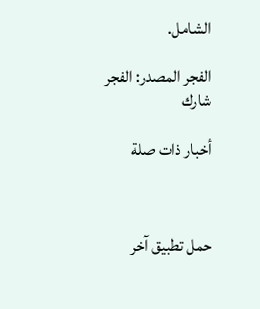الشامل.

الفجر المصدر: الفجر
شارك

أخبار ذات صلة



حمل تطبيق آخر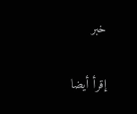خبر

إقرأ أيضا